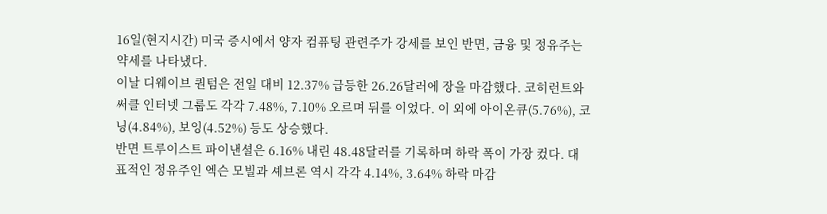16일(현지시간) 미국 증시에서 양자 컴퓨팅 관련주가 강세를 보인 반면, 금융 및 정유주는 약세를 나타냈다.
이날 디웨이브 퀀텀은 전일 대비 12.37% 급등한 26.26달러에 장을 마감했다. 코히런트와 써클 인터넷 그룹도 각각 7.48%, 7.10% 오르며 뒤를 이었다. 이 외에 아이온큐(5.76%), 코닝(4.84%), 보잉(4.52%) 등도 상승했다.
반면 트루이스트 파이낸셜은 6.16% 내린 48.48달러를 기록하며 하락 폭이 가장 컸다. 대표적인 정유주인 엑슨 모빌과 셰브론 역시 각각 4.14%, 3.64% 하락 마감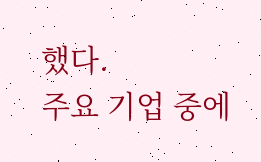했다.
주요 기업 중에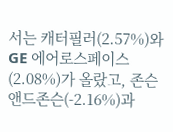서는 캐터필러(2.57%)와 GE 에어로스페이스(2.08%)가 올랐고, 존슨앤드존슨(-2.16%)과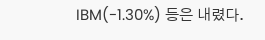IBM(-1.30%) 등은 내렸다.